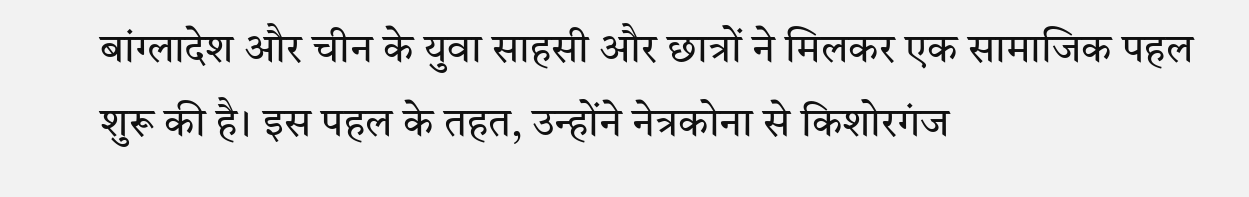बांग्लादेश और चीन के युवा साहसी और छात्रों ने मिलकर एक सामाजिक पहल शुरू की है। इस पहल के तहत, उन्होंने नेत्रकोना से किशोरगंज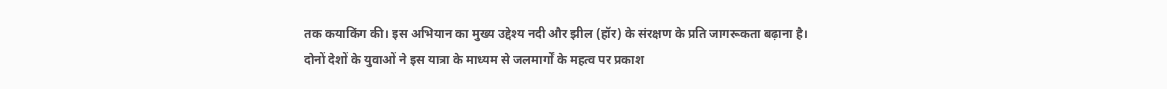तक कयाकिंग की। इस अभियान का मुख्य उद्देश्य नदी और झील (हॉर) के संरक्षण के प्रति जागरूकता बढ़ाना है। दोनों देशों के युवाओं ने इस यात्रा के माध्यम से जलमार्गों के महत्व पर प्रकाश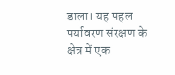डाला। यह पहल पर्यावरण संरक्षण के क्षेत्र में एक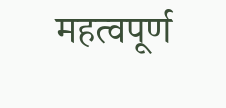महत्वपूर्ण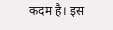कदम है। इस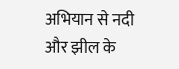अभियान से नदी और झील के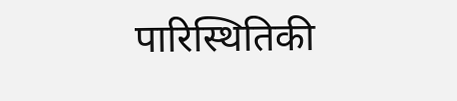पारिस्थितिकी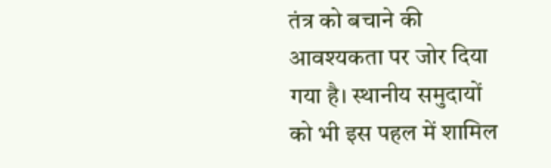तंत्र को बचाने की आवश्यकता पर जोर दिया गया है। स्थानीय समुदायों को भी इस पहल में शामिल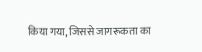किया गया, जिससे जागरूकता का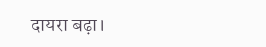दायरा बढ़ा।